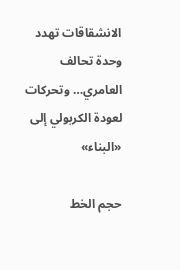الانشقاقات تهدد وحدة تحالف العامري… وتحركات لعودة الكربولي إلى «البناء»

حجم الخط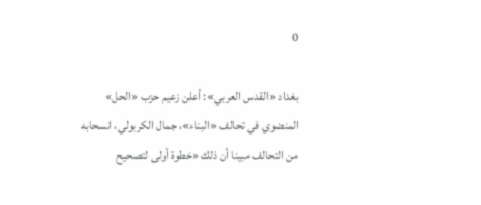0

بغداد «القدس العربي»: أعلن زعيم حزب «الحل» المنضوي في تحالف «البناء»، جمال الكربولي، انسحابه من التحالف مبينا أن ذلك «خطوة أولى لتصحيح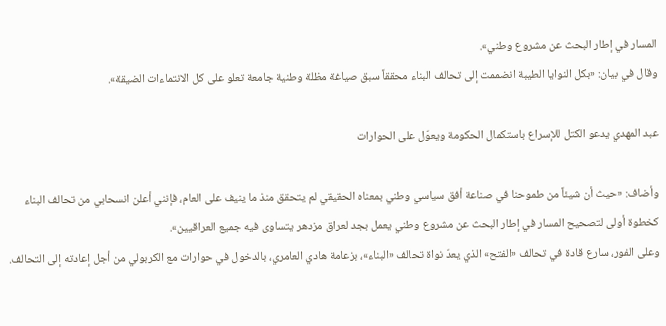المسار في إطار البحث عن مشروع وطني».
وقال في بيان: «بكل النوايا الطيبة انضممت إلى تحالف البناء محققاً سبق صياغة مظلة وطنية جامعة تعلو على كل الانتماءات الضيقة».

عبد المهدي يدعو الكتل للإسراع باستكمال الحكومة ويعوّل على الحوارات

وأضاف: «حيث أن شيئاً من طموحنا في صناعة أفق سياسي وطني بمعناه الحقيقي لم يتحقق منذ ما ينيف على العام، فإنني أعلن انسحابي من تحالف البناء كخطوة أولى لتصحيح المسار في إطار البحث عن مشروع وطني يعمل بجد لعراق مزدهر يتساوى فيه جميع العراقيين».
وعلى الفور، سارع قادة في تحالف «الفتح» الذي يعدّ نواة تحالف «البناء»، بزعامة هادي العامري، بالدخول في حوارات مع الكربولي من أجل إعادته إلى التحالف.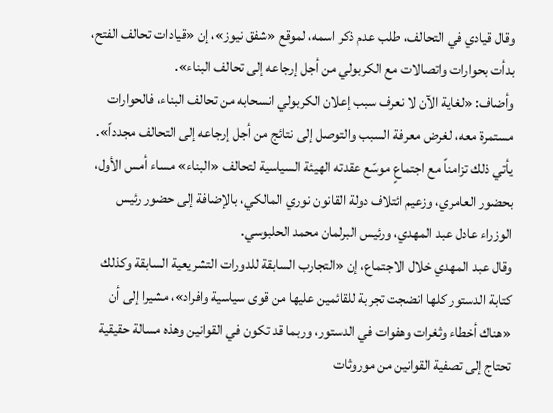وقال قيادي في التحالف، طلب عدم ذكر اسمه، لموقع «شفق نيوز»، إن «قيادات تحالف الفتح، بدأت بحوارات واتصالات مع الكربولي من أجل إرجاعه إلى تحالف البناء».
وأضاف: «لغاية الآن لا نعرف سبب إعلان الكربولي انسحابه من تحالف البناء، فالحوارات مستمرة معه، لغرض معرفة السبب والتوصل إلى نتائج من أجل إرجاعه إلى التحالف مجدداً».
يأتي ذلك تزامناً مع اجتماعٍ موسّع عقدته الهيئة السياسية لتحالف «البناء» مساء أمس الأول، بحضور العامري، وزعيم ائتلاف دولة القانون نوري المالكي، بالإضافة إلى حضور رئيس الوزراء عادل عبد المهدي، ورئيس البرلمان محمد الحلبوسي.
وقال عبد المهدي خلال الاجتماع، إن «التجارب السابقة للدورات التشريعية السابقة وكذلك كتابة الدستور كلها انضجت تجربة للقائمين عليها من قوى سياسية وافراد»، مشيرا إلى أن «هناك أخطاء وثغرات وهفوات في الدستور، وربما قد تكون في القوانين وهذه مسالة حقيقية تحتاج إلى تصفية القوانين من موروثات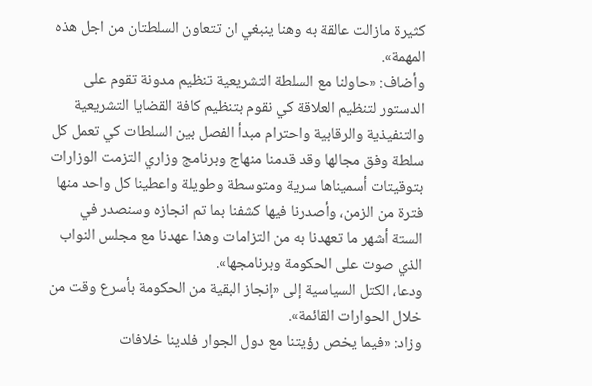كثيرة مازالت عالقة به وهنا ينبغي ان تتعاون السلطتان من اجل هذه المهمة».
وأضاف: «حاولنا مع السلطة التشريعية تنظيم مدونة تقوم على الدستور لتنظيم العلاقة كي نقوم بتنظيم كافة القضايا التشريعية والتنفيذية والرقابية واحترام مبدأ الفصل بين السلطات كي تعمل كل سلطة وفق مجالها وقد قدمنا منهاج وبرنامج وزاري التزمت الوزارات بتوقيتات أسميناها سرية ومتوسطة وطويلة واعطينا كل واحد منها فترة من الزمن، وأصدرنا فيها كشفنا بما تم انجازه وسنصدر في الستة أشهر ما تعهدنا به من التزامات وهذا عهدنا مع مجلس النواب الذي صوت على الحكومة وبرنامجها».
ودعا، الكتل السياسية إلى «إنجاز البقية من الحكومة بأسرع وقت من خلال الحوارات القائمة».
وزاد: «فيما يخص رؤيتنا مع دول الجوار فلدينا خلافات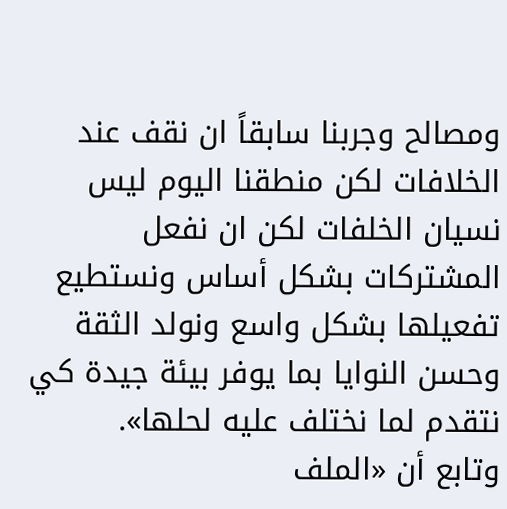ومصالح وجربنا سابقاً ان نقف عند الخلافات لكن منطقنا اليوم ليس نسيان الخلفات لكن ان نفعل المشتركات بشكل أساس ونستطيع تفعيلها بشكل واسع ونولد الثقة وحسن النوايا بما يوفر بيئة جيدة كي نتقدم لما نختلف عليه لحلها».
وتابع أن «الملف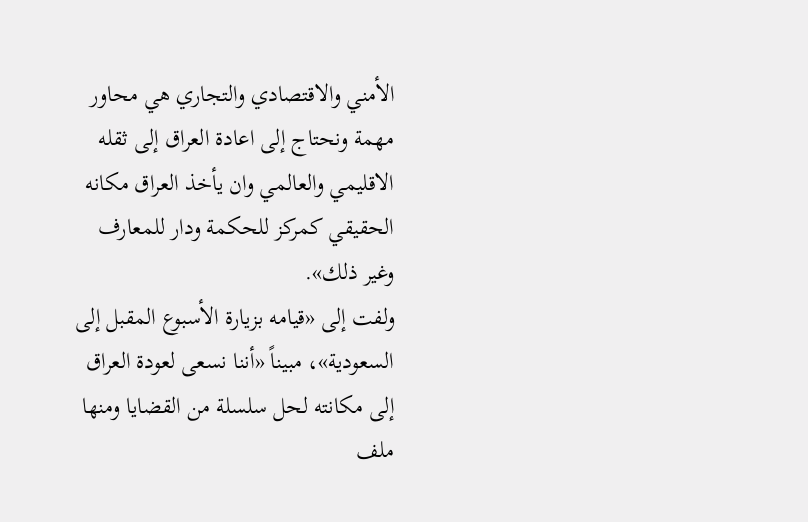الأمني والاقتصادي والتجاري هي محاور مهمة ونحتاج إلى اعادة العراق إلى ثقله الاقليمي والعالمي وان يأخذ العراق مكانه الحقيقي كمركز للحكمة ودار للمعارف وغير ذلك».
ولفت إلى «قيامه بزيارة الأسبوع المقبل إلى السعودية»، مبيناً «أننا نسعى لعودة العراق إلى مكانته لحل سلسلة من القضايا ومنها ملف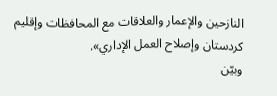النازحين والإعمار والعلاقات مع المحافظات وإقليم كردستان وإصلاح العمل الإداري».
وبيّن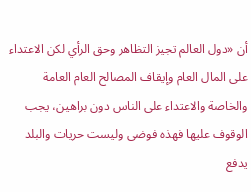أن «دول العالم تجيز التظاهر وحق الرأي لكن الاعتداء على المال العام وإيقاف المصالح العام العامة والخاصة والاعتداء على الناس دون براهين، يجب الوقوف عليها فهذه فوضى وليست حريات والبلد يدفع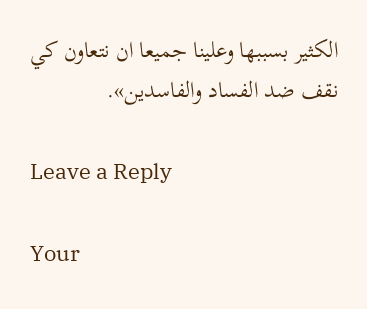الكثير بسببها وعلينا جميعا ان نتعاون كي نقف ضد الفساد والفاسدين».

Leave a Reply

Your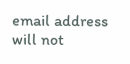email address will not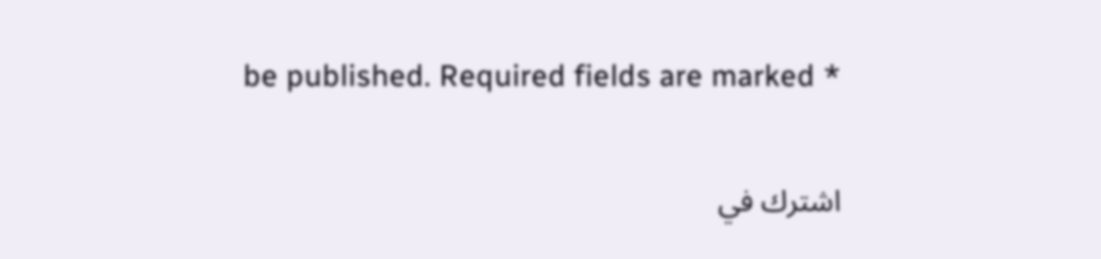be published. Required fields are marked *

اشترك في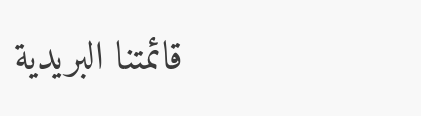قائمتنا البريدية